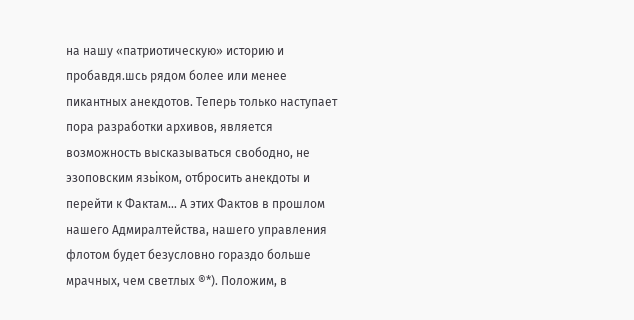на нашу «патриотическую» историю и пробавдя.шсь рядом более или менее пикантных анекдотов. Теперь только наступает пора разработки архивов, является возможность высказываться свободно, не эзоповским язьіком, отбросить анекдоты и перейти к Фактам... А этих Фактов в прошлом нашего Адмиралтейства, нашего управления флотом будет безусловно гораздо больше мрачных, чем светлых ®*). Положим, в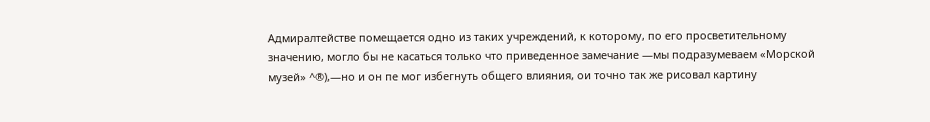Адмиралтействе помещается одно из таких учреждений, к которому, по его просветительному значению, могло бы не касаться только что приведенное замечание —мы подразумеваем «Морской музей» ^®),—но и он пе мог избегнуть общего влияния, ои точно так же рисовал картину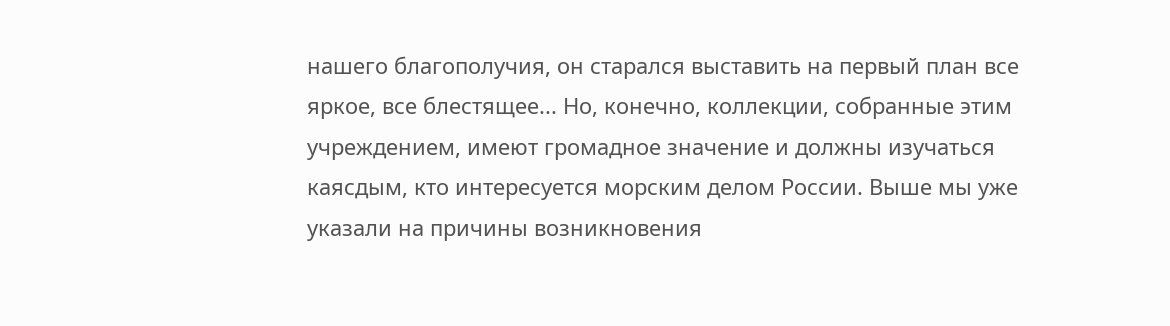нашего благополучия, он старался выставить на первый план все яркое, все блестящее... Но, конечно, коллекции, собранные этим учреждением, имеют громадное значение и должны изучаться каясдым, кто интересуется морским делом России. Выше мы уже указали на причины возникновения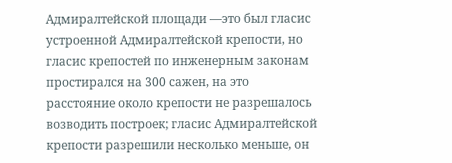Адмиралтейской площади —это был гласис устроенной Адмиралтейской крепости, но гласис крепостей по инженерным законам простирался на 300 сажен, на это расстояние около крепости не разрешалось возводить построек; гласис Адмиралтейской крепости разрешили несколько меньше, он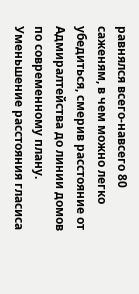равнялся всего-навсего 80 саженям, в чем можно легко убедиться, смерив расстояние от Адмиралтейства до линии домов по современному плану. Уменьшение расстояния гласиса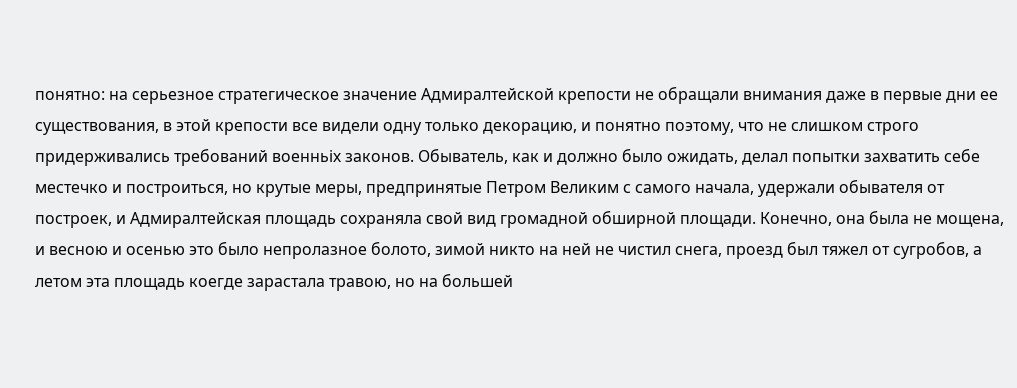понятно: на серьезное стратегическое значение Адмиралтейской крепости не обращали внимания даже в первые дни ее существования, в этой крепости все видели одну только декорацию, и понятно поэтому, что не слишком строго придерживались требований военньіх законов. Обыватель, как и должно было ожидать, делал попытки захватить себе местечко и построиться, но крутые меры, предпринятые Петром Великим с самого начала, удержали обывателя от построек, и Адмиралтейская площадь сохраняла свой вид громадной обширной площади. Конечно, она была не мощена, и весною и осенью это было непролазное болото, зимой никто на ней не чистил снега, проезд был тяжел от сугробов, а летом эта площадь коегде зарастала травою, но на большей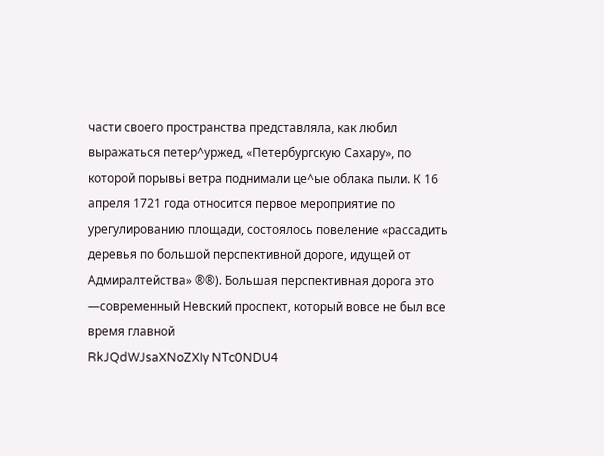части своего пространства представляла, как любил выражаться петер^уржед, «Петербургскую Сахару», по которой порывьі ветра поднимали це^ые облака пыли. К 16 апреля 1721 года относится первое мероприятие по урегулированию площади, состоялось повеление «рассадить деревья по большой перспективной дороге, идущей от Адмиралтейства» ®®). Большая перспективная дорога это —современный Невский проспект, который вовсе не был все время главной
RkJQdWJsaXNoZXIy NTc0NDU4